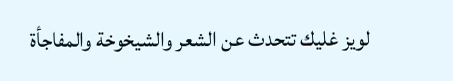لويز غليك تتحدث عن الشعر والشيخوخة والمفاجأة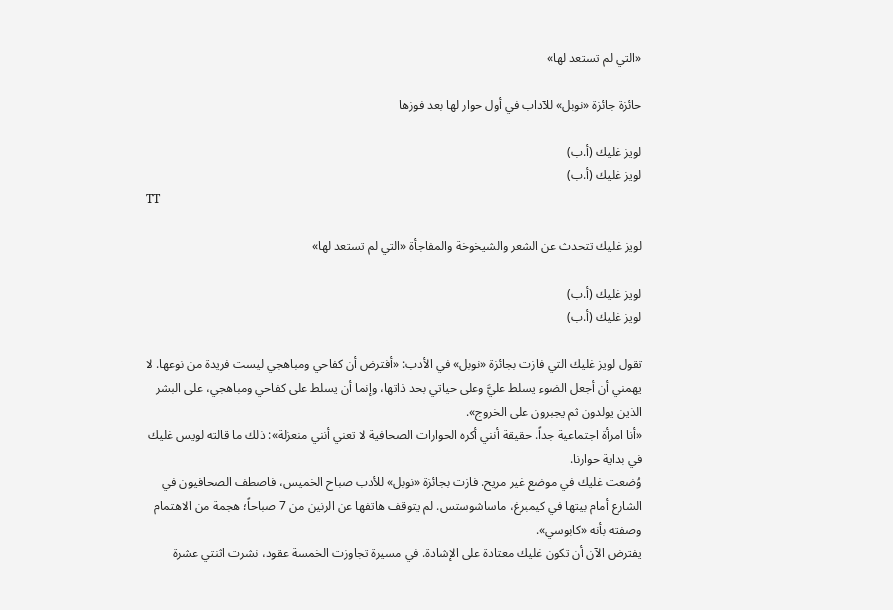«التي لم تستعد لها»

حائزة جائزة «نوبل» للآداب في أول حوار لها بعد فوزها

لويز غليك (أ.ب)
لويز غليك (أ.ب)
TT

لويز غليك تتحدث عن الشعر والشيخوخة والمفاجأة «التي لم تستعد لها»

لويز غليك (أ.ب)
لويز غليك (أ.ب)

تقول لويز غليك التي فازت بجائزة «نوبل» في الأدب: «أفترض أن كفاحي ومباهجي ليست فريدة من نوعها. لا يهمني أن أجعل الضوء يسلط عليَّ وعلى حياتي بحد ذاتها، وإنما أن يسلط على كفاحي ومباهجي، على البشر الذين يولدون ثم يجبرون على الخروج».
«أنا امرأة اجتماعية جداً. حقيقة أنني أكره الحوارات الصحافية لا تعني أنني منعزلة»: ذلك ما قالته لويس غليك في بداية حوارنا.
وُضعت غليك في موضع غير مريح. فازت بجائزة «نوبل» للأدب صباح الخميس، فاصطف الصحافيون في الشارع أمام بيتها في كيمبرغ، ماساشوستس. لم يتوقف هاتفها عن الرنين من 7 صباحاً؛ هجمة من الاهتمام وصفته بأنه «كابوسي».
يفترض الآن أن تكون غليك معتادة على الإشادة. في مسيرة تجاوزت الخمسة عقود، نشرت اثنتي عشرة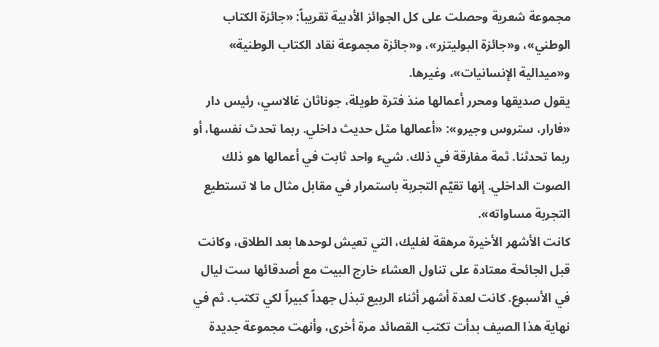مجموعة شعرية وحصلت على كل الجوائز الأدبية تقريباً: «جائزة الكتاب الوطني»، و«جائزة البوليتزر»، و«جائزة مجموعة نقاد الكتاب الوطنية» و«ميدالية الإنسانيات»، وغيرها.
يقول صديقها ومحرر أعمالها منذ فترة طويلة، جوناثان غالاسي، رئيس دار «فارار، ستروس وجيرو»: «أعمالها مثل حديث داخلي. ربما تحدث نفسها، أو ربما تحدثنا. ثمة مفارقة في ذلك. شيء واحد ثابت في أعمالها هو ذلك الصوت الداخلي. إنها تقيّم التجربة باستمرار في مقابل مثال ما لا تستطيع التجربة مساواته».
كانت الأشهر الأخيرة مرهقة لغليك، التي تعيش لوحدها بعد الطلاق، وكانت قبل الجائحة معتادة على تناول العشاء خارج البيت مع أصدقائها ست ليال في الأسبوع. كانت لعدة أشهر أثناء الربيع تبذل جهداً كبيراً لكي تكتب. ثم في نهاية هذا الصيف بدأت تكتب القصائد مرة أخرى، وأنهت مجموعة جديدة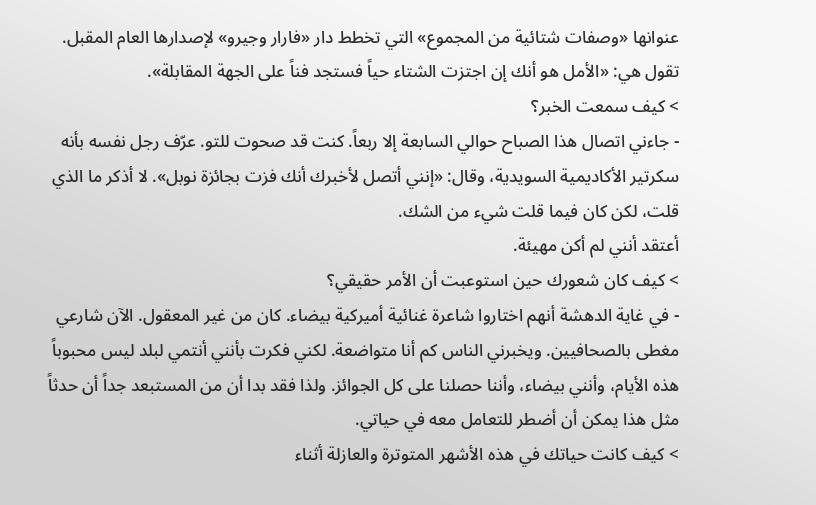عنوانها «وصفات شتائية من المجموع» التي تخطط دار «فارار وجيرو» لإصدارها العام المقبل.
تقول هي: «الأمل هو أنك إن اجتزت الشتاء حياً فستجد فناً على الجهة المقابلة».
> كيف سمعت الخبر؟
- جاءني اتصال هذا الصباح حوالي السابعة إلا ربعاً. كنت قد صحوت للتو. عرّف رجل نفسه بأنه سكرتير الأكاديمية السويدية، وقال: «إنني أتصل لأخبرك أنك فزت بجائزة نوبل». لا أذكر ما الذي قلت، لكن كان فيما قلت شيء من الشك.
أعتقد أنني لم أكن مهيئة.
> كيف كان شعورك حين استوعبت أن الأمر حقيقي؟
- في غاية الدهشة أنهم اختاروا شاعرة غنائية أميركية بيضاء. كان من غير المعقول. الآن شارعي مغطى بالصحافيين. ويخبرني الناس كم أنا متواضعة. لكني فكرت بأنني أنتمي لبلد ليس محبوباً هذه الأيام، وأنني بيضاء، وأننا حصلنا على كل الجوائز. ولذا فقد بدا أن من المستبعد جداً أن حدثاً مثل هذا يمكن أن أضطر للتعامل معه في حياتي.
> كيف كانت حياتك في هذه الأشهر المتوترة والعازلة أثناء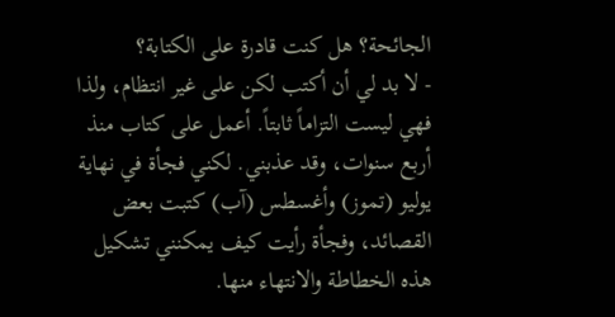الجائحة؟ هل كنت قادرة على الكتابة؟
- لا بد لي أن أكتب لكن على غير انتظام، ولذا فهي ليست التزاماً ثابتاً. أعمل على كتاب منذ أربع سنوات، وقد عذبني. لكني فجأة في نهاية يوليو (تموز) وأغسطس (آب) كتبت بعض القصائد، وفجأة رأيت كيف يمكنني تشكيل هذه الخطاطة والانتهاء منها.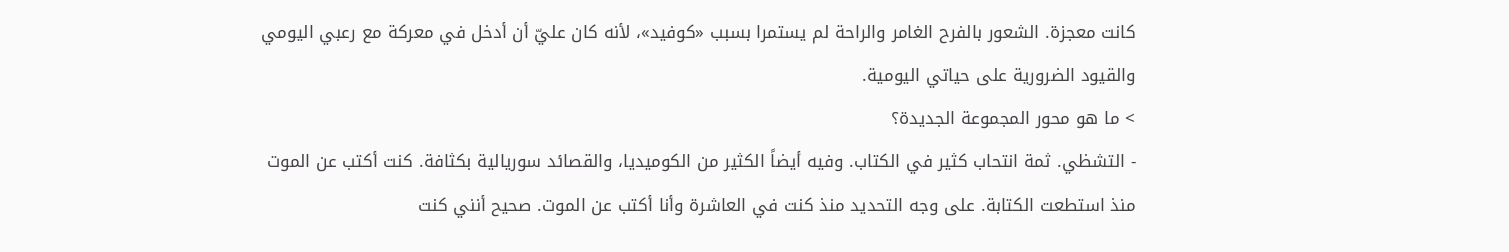كانت معجزة. الشعور بالفرح الغامر والراحة لم يستمرا بسبب «كوفيد»، لأنه كان عليّ أن أدخل في معركة مع رعبي اليومي والقيود الضرورية على حياتي اليومية.
> ما هو محور المجموعة الجديدة؟
- التشظي. ثمة انتحاب كثير في الكتاب. وفيه أيضاً الكثير من الكوميديا، والقصائد سوريالية بكثافة. كنت أكتب عن الموت منذ استطعت الكتابة. على وجه التحديد منذ كنت في العاشرة وأنا أكتب عن الموت. صحيح أنني كنت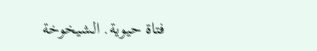فتاة حيوية. الشيخوخة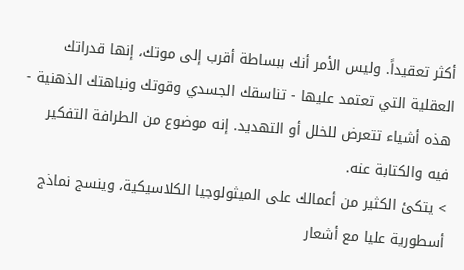أكثر تعقيداً. وليس الأمر أنك ببساطة أقرب إلى موتك، إنها قدراتك العقلية التي تعتمد عليها - تناسقك الجسدي وقوتك ونباهتك الذهنية - هذه أشياء تتعرض للخلل أو التهديد. إنه موضوع من الطرافة التفكير فيه والكتابة عنه.
> يتكئ الكثير من أعمالك على الميثولوجيا الكلاسيكية، وينسج نماذج أسطورية عليا مع أشعار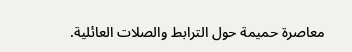معاصرة حميمة حول الترابط والصلات العائلية.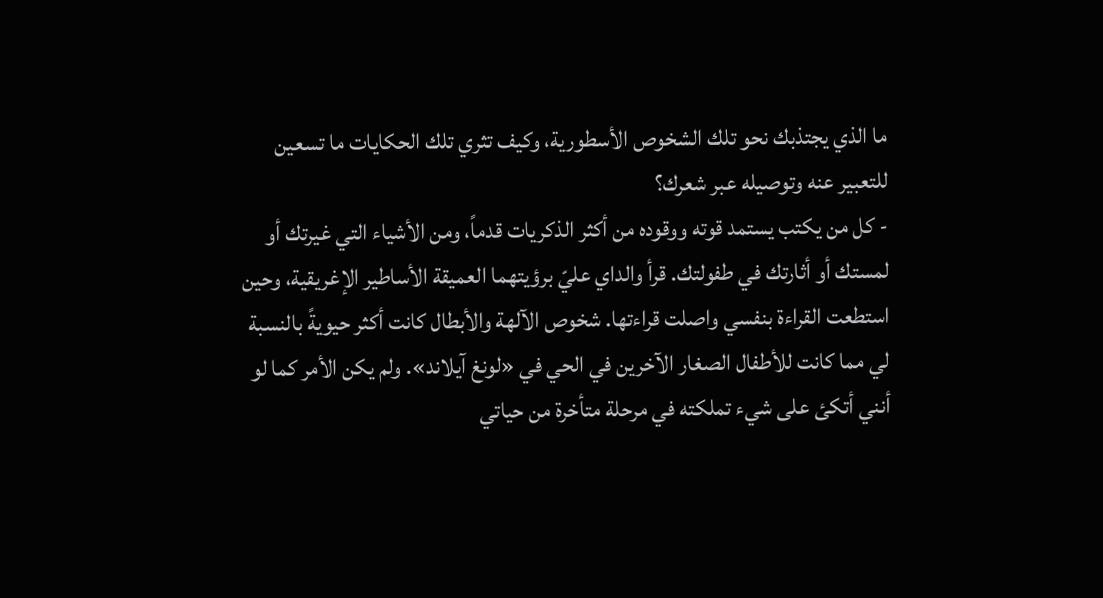ما الذي يجتذبك نحو تلك الشخوص الأسطورية، وكيف تثري تلك الحكايات ما تسعين للتعبير عنه وتوصيله عبر شعرك؟
- كل من يكتب يستمد قوته ووقوده من أكثر الذكريات قدماً، ومن الأشياء التي غيرتك أو لمستك أو أثارتك في طفولتك. قرأ والداي عليّ برؤيتهما العميقة الأساطير الإغريقية، وحين استطعت القراءة بنفسي واصلت قراءتها. شخوص الآلهة والأبطال كانت أكثر حيويةً بالنسبة لي مما كانت للأطفال الصغار الآخرين في الحي في «لونغ آيلاند». ولم يكن الأمر كما لو أنني أتكئ على شيء تملكته في مرحلة متأخرة من حياتي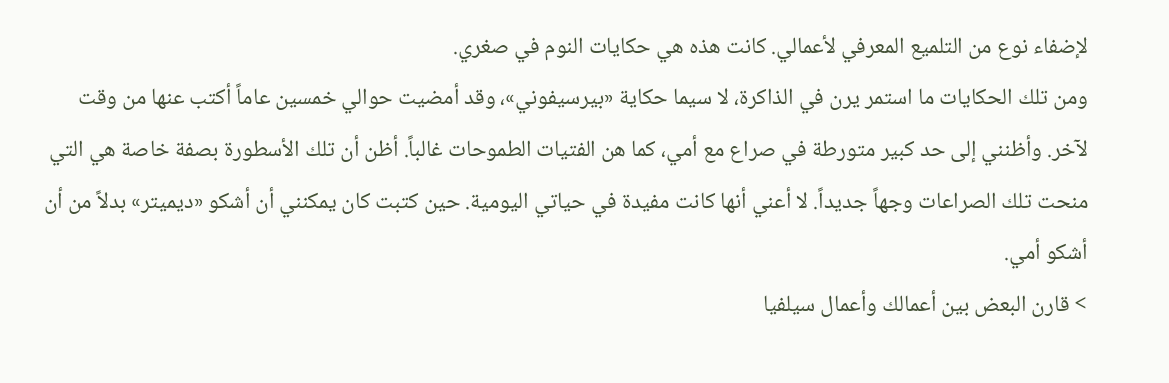لإضفاء نوع من التلميع المعرفي لأعمالي. كانت هذه هي حكايات النوم في صغري.
ومن تلك الحكايات ما استمر يرن في الذاكرة، لا سيما حكاية «بيرسيفوني»، وقد أمضيت حوالي خمسين عاماً أكتب عنها من وقت لآخر. وأظنني إلى حد كبير متورطة في صراع مع أمي، كما هن الفتيات الطموحات غالباً. أظن أن تلك الأسطورة بصفة خاصة هي التي منحت تلك الصراعات وجهاً جديداً. لا أعني أنها كانت مفيدة في حياتي اليومية. حين كتبت كان يمكنني أن أشكو «ديميتر» بدلاً من أن أشكو أمي.
> قارن البعض بين أعمالك وأعمال سيلفيا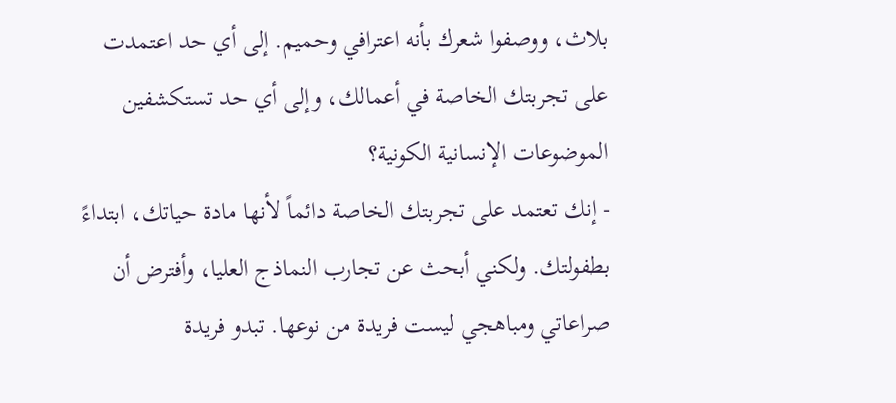بلاث، ووصفوا شعرك بأنه اعترافي وحميم. إلى أي حد اعتمدت على تجربتك الخاصة في أعمالك، وإلى أي حد تستكشفين الموضوعات الإنسانية الكونية؟
- إنك تعتمد على تجربتك الخاصة دائماً لأنها مادة حياتك، ابتداءً بطفولتك. ولكني أبحث عن تجارب النماذج العليا، وأفترض أن صراعاتي ومباهجي ليست فريدة من نوعها. تبدو فريدة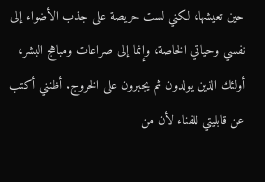حين تعيشها، لكني لست حريصة على جذب الأضواء إلى نفسي وحياتي الخاصة، وإنما إلى صراعات ومباهج البشر، أولئك الذين يولدون ثم يجبرون على الخروج. أظنني أكتب عن قابليتي للفناء لأن من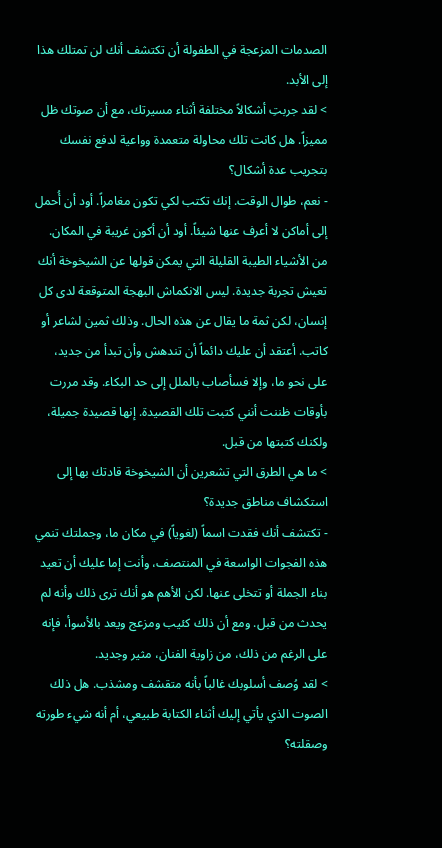الصدمات المزعجة في الطفولة أن تكتشف أنك لن تمتلك هذا إلى الأبد.
> لقد جربتِ أشكالاً مختلفة أثناء مسيرتك، مع أن صوتك ظل مميزاً. هل كانت تلك محاولة متعمدة وواعية لدفع نفسك بتجريب عدة أشكال؟
- نعم، طوال الوقت. إنك تكتب لكي تكون مغامراً. أود أن أُحمل إلى أماكن لا أعرف عنها شيئاً. أود أن أكون غريبة في المكان. من الأشياء الطيبة القليلة التي يمكن قولها عن الشيخوخة أنك تعيش تجربة جديدة. ليس الانكماش البهجة المتوقعة لدى كل إنسان، لكن ثمة ما يقال عن هذه الحال. وذلك ثمين لشاعر أو كاتب. أعتقد أن عليك دائماً أن تندهش وأن تبدأ من جديد، على نحو ما، وإلا فسأصاب بالملل إلى حد البكاء. وقد مررت بأوقات ظننت أنني كتبت تلك القصيدة. إنها قصيدة جميلة، ولكنك كتبتها من قبل.
> ما هي الطرق التي تشعرين أن الشيخوخة قادتك بها إلى استكشاف مناطق جديدة؟
- تكتشف أنك فقدت اسماً (لغوياً) في مكان ما، وجملتك تنمي هذه الفجوات الواسعة في المنتصف، وأنت إما عليك أن تعيد بناء الجملة أو تتخلى عنها. لكن الأهم هو أنك ترى ذلك وأنه لم يحدث من قبل. ومع أن ذلك كئيب ومزعج ويعد بالأسوأ، فإنه على الرغم من ذلك، من زاوية الفنان، مثير وجديد.
> لقد وُصف أسلوبك غالباً بأنه متقشف ومشذب. هل ذلك الصوت الذي يأتي إليك أثناء الكتابة طبيعي، أم أنه شيء طورته وصقلته؟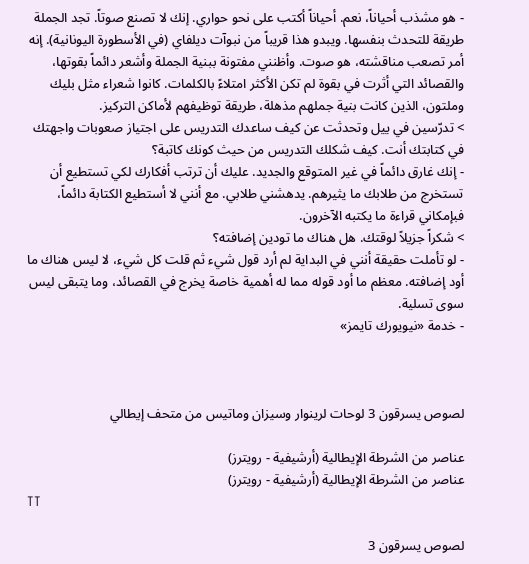- هو مشذب أحياناً، نعم. أحياناً أكتب على نحو حواري. إنك لا تصنع صوتاً. تجد الجملة طريقة للتحدث بنفسها. ويبدو هذا قريباً من نبوآت ديلفاي (في الأسطورة اليونانية). إنه أمر تصعب مناقشته، هو صوت. وأظنني مفتونة ببنية الجملة وأشعر دائماً بقوتها، والقصائد التي أثرت في بقوة لم تكن الأكثر امتلاءً بالكلمات. كانوا شعراء مثل بليك وملتون، الذين كانت بنية جملهم مذهلة، طريقة توظيفهم لأماكن التركيز.
> تدرّسين في ييل وتحدثت عن كيف ساعدك التدريس على اجتياز صعوبات واجهتك في كتابتك أنت. كيف شكلك التدريس من حيث كونك كاتبة؟
- إنك غارق دائماً في غير المتوقع والجديد. عليك أن ترتب أفكارك لكي تستطيع أن تستخرج من طلابك ما يثيرهم. يدهشني طلابي. مع أنني لا أستطيع الكتابة دائماً، فبإمكاني قراءة ما يكتبه الآخرون.
> شكراً جزيلاً لوقتك. هل هناك ما تودين إضافته؟
- لو تأملت حقيقة أنني في البداية لم أرد قول شيء ثم قلت كل شيء، لا ليس هناك ما أود إضافته. معظم ما أود قوله مما له أهمية خاصة يخرج في القصائد، وما يتبقى ليس سوى تسلية.
- خدمة «نيويورك تايمز»



لصوص يسرقون 3 لوحات لرينوار وسيزان وماتيس من متحف إيطالي

عناصر من الشرطة الإيطالية (أرشيفية - رويترز)
عناصر من الشرطة الإيطالية (أرشيفية - رويترز)
TT

لصوص يسرقون 3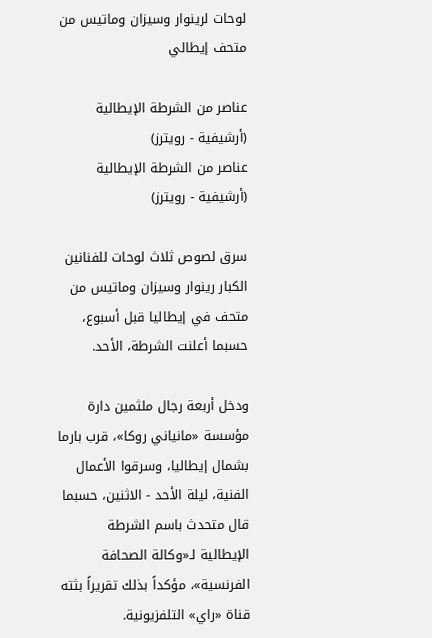لوحات لرينوار وسيزان وماتيس من متحف إيطالي

عناصر من الشرطة الإيطالية (أرشيفية - رويترز)
عناصر من الشرطة الإيطالية (أرشيفية - رويترز)

سرق لصوص ثلاث لوحات للفنانين الكبار رينوار وسيزان وماتيس من متحف في إيطاليا قبل أسبوع، حسبما أعلنت الشرطة، الأحد.

ودخل أربعة رجال ملثمين دارة مؤسسة «مانياني روكا»، قرب بارما بشمال إيطاليا، وسرقوا الأعمال الفنية، ليلة الأحد - الاثنين، حسبما قال متحدث باسم الشرطة الإيطالية لـ«وكالة الصحافة الفرنسية»، مؤكداً بذلك تقريراً بثته قناة «راي» التلفزيونية.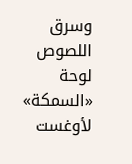وسرق اللصوص لوحة «السمكة» لأوغست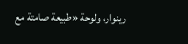رينوار، ولوحة «طبيعة صامتة مع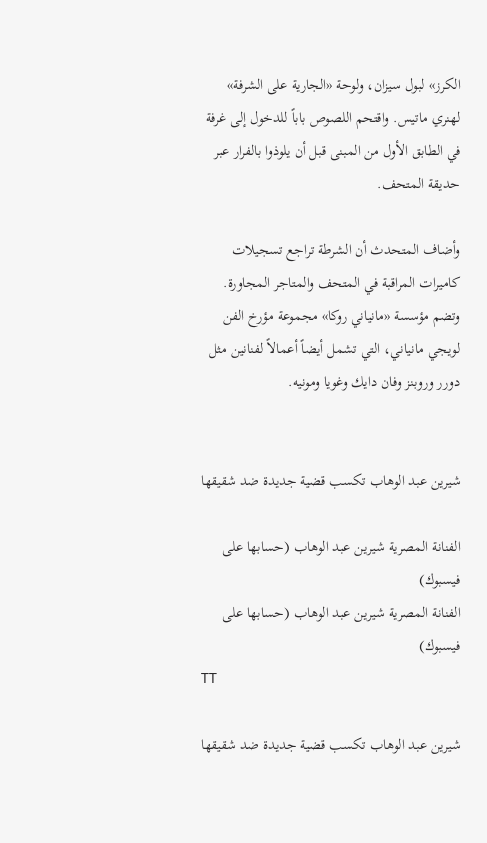الكرز» لبول سيزان، ولوحة «الجارية على الشرفة» لهنري ماتيس. واقتحم اللصوص باباً للدخول إلى غرفة في الطابق الأول من المبنى قبل أن يلوذوا بالفرار عبر حديقة المتحف.

وأضاف المتحدث أن الشرطة تراجع تسجيلات كاميرات المراقبة في المتحف والمتاجر المجاورة. وتضم مؤسسة «مانياني روكا» مجموعة مؤرخ الفن لويجي مانياني، التي تشمل أيضاً أعمالاً لفنانين مثل دورر وروبنز وفان دايك وغويا ومونيه.


شيرين عبد الوهاب تكسب قضية جديدة ضد شقيقها

الفنانة المصرية شيرين عبد الوهاب (حسابها على فيسبوك)
الفنانة المصرية شيرين عبد الوهاب (حسابها على فيسبوك)
TT

شيرين عبد الوهاب تكسب قضية جديدة ضد شقيقها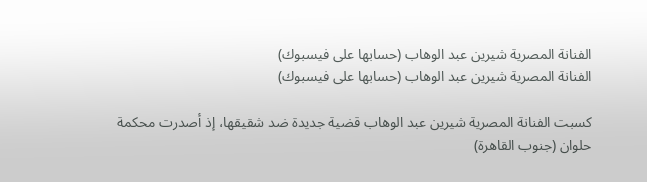الفنانة المصرية شيرين عبد الوهاب (حسابها على فيسبوك)
الفنانة المصرية شيرين عبد الوهاب (حسابها على فيسبوك)

كسبت الفنانة المصرية شيرين عبد الوهاب قضية جديدة ضد شقيقها، إذ أصدرت محكمة حلوان (جنوب القاهرة)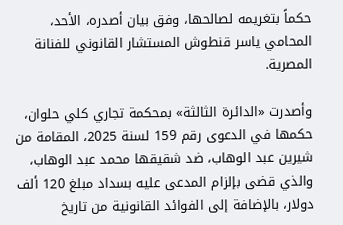حكماً بتغريمه لصالحها، وفق بيان أصدره، الأحد، المحامي ياسر قنطوش المستشار القانوني للفنانة المصرية.

وأصدرت «الدائرة الثالثة» بمحكمة تجاري كلي حلوان، حكمها في الدعوى رقم 159 لسنة 2025، المقامة من شيرين عبد الوهاب، ضد شقيقها محمد عبد الوهاب، والذي قضى بإلزام المدعى عليه بسداد مبلغ 120 ألف دولار، بالإضافة إلى الفوائد القانونية من تاريخ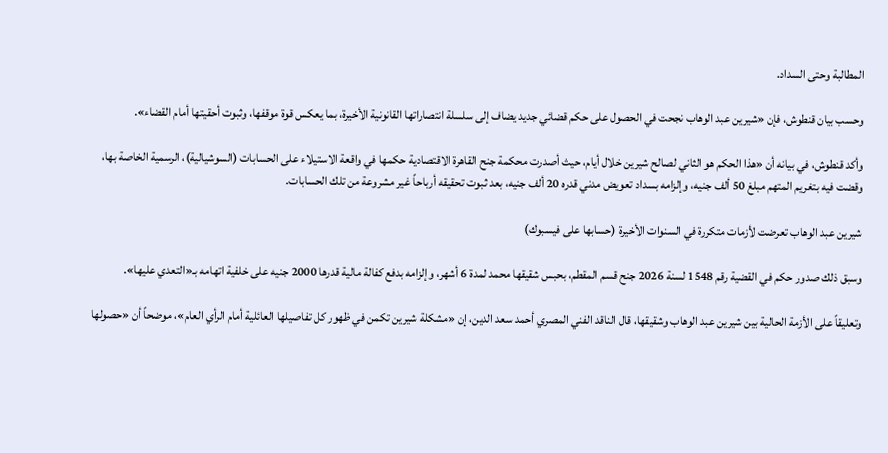المطالبة وحتى السداد.

وحسب بيان قنطوش، فإن «شيرين عبد الوهاب نجحت في الحصول على حكم قضائي جديد يضاف إلى سلسلة انتصاراتها القانونية الأخيرة، بما يعكس قوة موقفها، وثبوت أحقيتها أمام القضاء».

وأكد قنطوش، في بيانه أن «هذا الحكم هو الثاني لصالح شيرين خلال أيام، حيث أصدرت محكمة جنح القاهرة الاقتصادية حكمها في واقعة الاستيلاء على الحسابات (السوشيالية)، الرسمية الخاصة بها، وقضت فيه بتغريم المتهم مبلغ 50 ألف جنيه، وإلزامه بسداد تعويض مدني قدره 20 ألف جنيه، بعد ثبوت تحقيقه أرباحاً غير مشروعة من تلك الحسابات.

شيرين عبد الوهاب تعرضت لأزمات متكررة في السنوات الأخيرة (حسابها على فيسبوك)

وسبق ذلك صدور حكم في القضية رقم 1548 لسنة 2026 جنح قسم المقطم، بحبس شقيقها محمد لمدة 6 أشهر، وإلزامه بدفع كفالة مالية قدرها 2000 جنيه على خلفية اتهامه بـ«التعدي عليها».

وتعليقاً على الأزمة الحالية بين شيرين عبد الوهاب وشقيقها، قال الناقد الفني المصري أحمد سعد الدين، إن «مشكلة شيرين تكمن في ظهور كل تفاصيلها العائلية أمام الرأي العام»، موضحاً أن «حصولها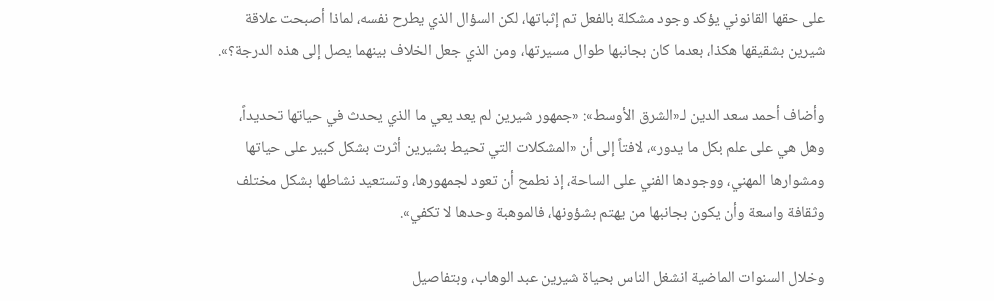على حقها القانوني يؤكد وجود مشكلة بالفعل تم إثباتها، لكن السؤال الذي يطرح نفسه، لماذا أصبحت علاقة شيرين بشقيقها هكذا، بعدما كان بجانبها طوال مسيرتها، ومن الذي جعل الخلاف بينهما يصل إلى هذه الدرجة؟».

وأضاف أحمد سعد الدين لـ«الشرق الأوسط»: «جمهور شيرين لم يعد يعي ما الذي يحدث في حياتها تحديداً، وهل هي على علم بكل ما يدور»، لافتاً إلى أن «المشكلات التي تحيط بشيرين أثرت بشكل كبير على حياتها ومشوارها المهني، ووجودها الفني على الساحة، إذ نطمح أن تعود لجمهورها، وتستعيد نشاطها بشكل مختلف وثقافة واسعة وأن يكون بجانبها من يهتم بشؤونها، فالموهبة وحدها لا تكفي».

وخلال السنوات الماضية انشغل الناس بحياة شيرين عبد الوهاب، وبتفاصيل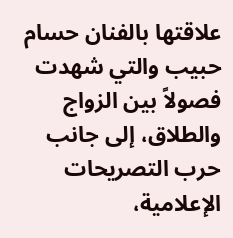علاقتها بالفنان حسام حبيب والتي شهدت فصولاً بين الزواج والطلاق، إلى جانب حرب التصريحات الإعلامية،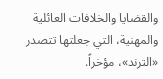والقضايا والخلافات العائلية والمهنية، التي جعلتها تتصدر «الترند»، مؤخراً.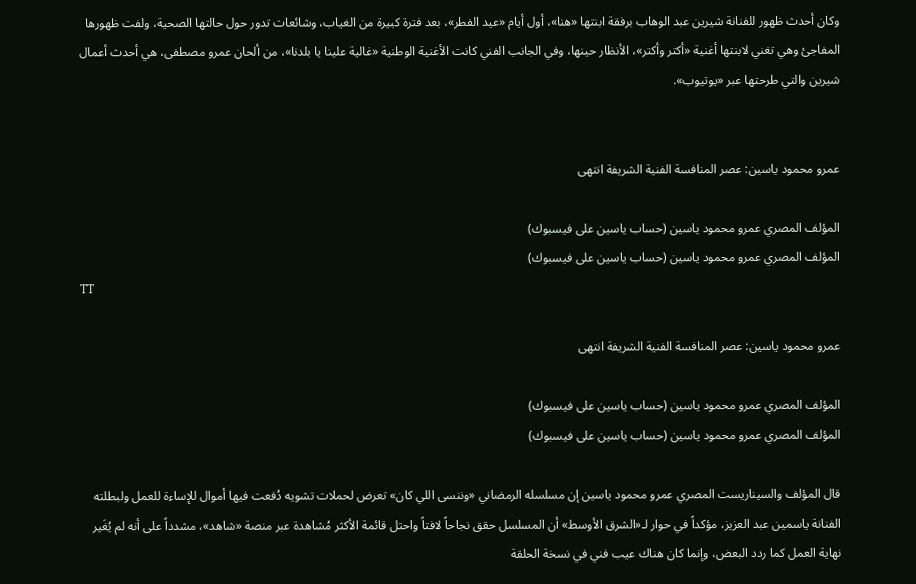وكان أحدث ظهور للفنانة شيرين عبد الوهاب برفقة ابنتها «هنا»، أول أيام «عيد الفطر»، بعد فترة كبيرة من الغياب، وشائعات تدور حول حالتها الصحية، ولفت ظهورها المفاجئ وهي تغني لابنتها أغنية «أكتر وأكتر»، الأنظار حينها، وفي الجانب الفني كانت الأغنية الوطنية «غالية علينا يا بلدنا»، من ألحان عمرو مصطفى، هي أحدث أعمال شيرين والتي طرحتها عبر «يوتيوب».


عمرو محمود ياسين: عصر المنافسة الفنية الشريفة انتهى

المؤلف المصري عمرو محمود ياسين (حساب ياسين على فيسبوك)
المؤلف المصري عمرو محمود ياسين (حساب ياسين على فيسبوك)
TT

عمرو محمود ياسين: عصر المنافسة الفنية الشريفة انتهى

المؤلف المصري عمرو محمود ياسين (حساب ياسين على فيسبوك)
المؤلف المصري عمرو محمود ياسين (حساب ياسين على فيسبوك)

قال المؤلف والسيناريست المصري عمرو محمود ياسين إن مسلسله الرمضاني «وننسى اللي كان» تعرض لحملات تشويه دُفعت فيها أموال للإساءة للعمل ولبطلته الفنانة ياسمين عبد العزيز، مؤكداً في حوار لـ«الشرق الأوسط» أن المسلسل حقق نجاحاً لافتاً واحتل قائمة الأكثر مُشاهدة عبر منصة «شاهد»، مشدداً على أنه لم يُغَير نهاية العمل كما ردد البعض، وإنما كان هناك عيب فني في نسخة الحلقة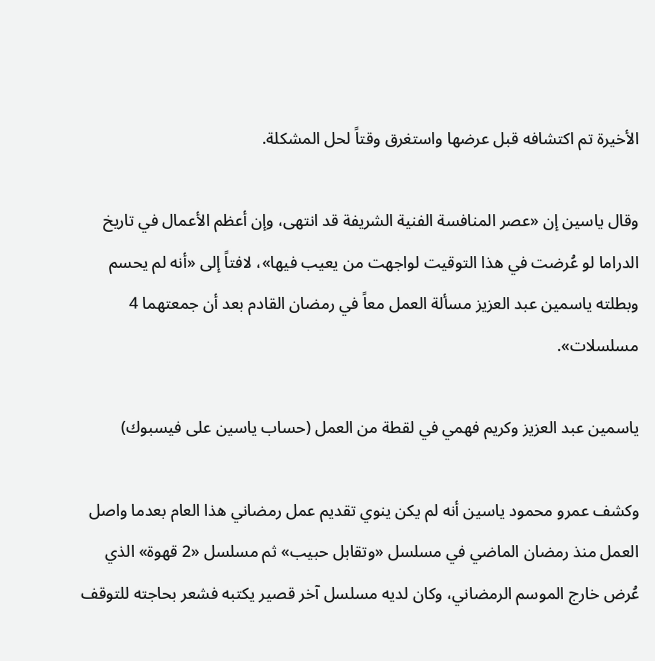الأخيرة تم اكتشافه قبل عرضها واستغرق وقتاً لحل المشكلة.

وقال ياسين إن «عصر المنافسة الفنية الشريفة قد انتهى، وإن أعظم الأعمال في تاريخ الدراما لو عُرضت في هذا التوقيت لواجهت من يعيب فيها»، لافتاً إلى «أنه لم يحسم وبطلته ياسمين عبد العزيز مسألة العمل معاً في رمضان القادم بعد أن جمعتهما 4 مسلسلات».

ياسمين عبد العزيز وكريم فهمي في لقطة من العمل (حساب ياسين على فيسبوك)

وكشف عمرو محمود ياسين أنه لم يكن ينوي تقديم عمل رمضاني هذا العام بعدما واصل العمل منذ رمضان الماضي في مسلسل «وتقابل حبيب» ثم مسلسل «2 قهوة» الذي عُرض خارج الموسم الرمضاني، وكان لديه مسلسل آخر قصير يكتبه فشعر بحاجته للتوقف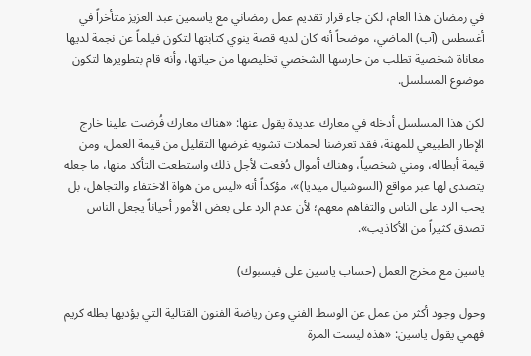في رمضان هذا العام، لكن جاء قرار تقديم عمل رمضاني مع ياسمين عبد العزيز متأخراً في أغسطس (آب) الماضي، موضحاً أنه كان لديه قصة ينوي كتابتها لتكون فيلماً عن نجمة لديها معاناة شخصية تطلب من حارسها الشخصي تخليصها من حياتها، وأنه قام بتطويرها لتكون موضوع المسلسل.

لكن هذا المسلسل أدخله في معارك عديدة يقول عنها: «هناك معارك فُرضت علينا خارج الإطار الطبيعي للمهنة، فقد تعرضنا لحملات تشويه غرضها التقليل من قيمة العمل، ومن قيمة أبطاله، ومني شخصياً، وهناك أموال دُفعت لأجل ذلك واستطعت التأكد منها، ما جعله يتصدى لها عبر مواقع (السوشيال ميديا)»، مؤكداً أنه «ليس من هواة الاختفاء والتجاهل، بل يحب الرد على الناس والتفاهم معهم؛ لأن عدم الرد على بعض الأمور أحياناً يجعل الناس تصدق كثيراً من الأكاذيب».

ياسين مع مخرج العمل (حساب ياسين على فيسبوك)

وحول وجود أكثر من عمل عن الوسط الفني وعن رياضة الفنون القتالية التي يؤديها بطله كريم فهمي يقول ياسين: «هذه ليست المرة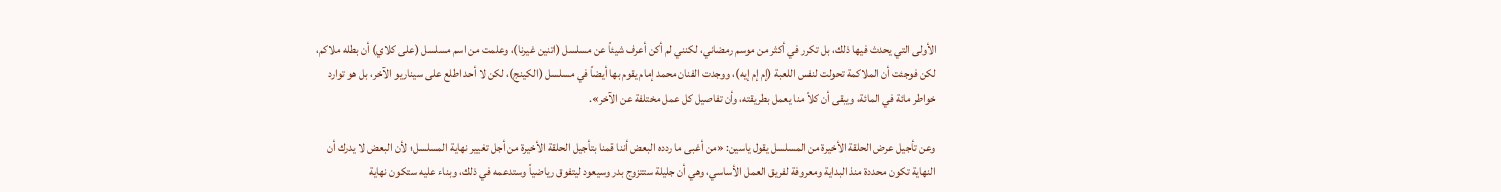الأولى التي يحدث فيها ذلك، بل تكرر في أكثر من موسم رمضاني، لكنني لم أكن أعرف شيئاً عن مسلسل (اتنين غيرنا)، وعلمت من اسم مسلسل (على كلاي) أن بطله ملاكم، لكن فوجئت أن الملاكمة تحولت لنفس اللعبة (إم إم إيه)، ووجدت الفنان محمد إمام يقوم بها أيضاً في مسلسل (الكينج)، لكن لا أحد اطلع على سيناريو الآخر، بل هو توارد خواطر مائة في المائة، ويبقى أن كلاً منا يعمل بطريقته، وأن تفاصيل كل عمل مختلفة عن الآخر».

وعن تأجيل عرض الحلقة الأخيرة من المسلسل يقول ياسين: «من أغبى ما ردده البعض أننا قمنا بتأجيل الحلقة الأخيرة من أجل تغيير نهاية المسلسل؛ لأن البعض لا يدرك أن النهاية تكون محددة منذ البداية ومعروفة لفريق العمل الأساسي، وهي أن جليلة ستتزوج بدر وسيعود ليتفوق رياضياً وستدعمه في ذلك، وبناء عليه ستكون نهاية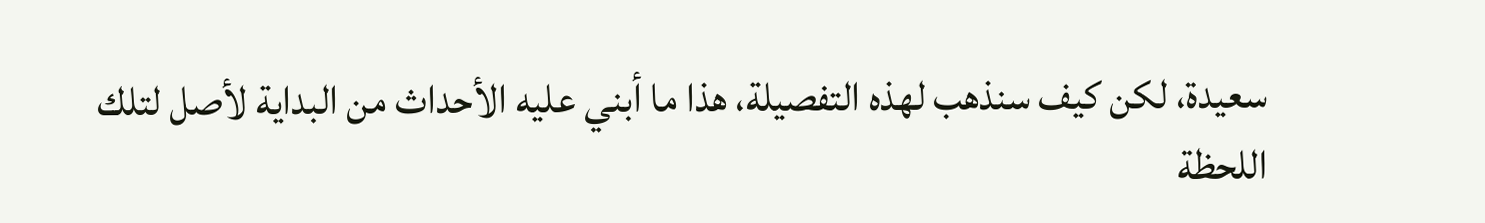سعيدة، لكن كيف سنذهب لهذه التفصيلة، هذا ما أبني عليه الأحداث من البداية لأصل لتلك اللحظة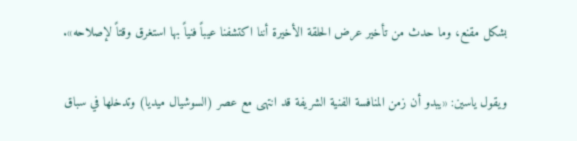بشكل مقنع، وما حدث من تأخير عرض الحلقة الأخيرة أننا اكتشفنا عيباً فنياً بها استغرق وقتاً لإصلاحه».

ويقول ياسين: «يبدو أن زمن المنافسة الفنية الشريفة قد انتهى مع عصر (السوشيال ميديا) وتدخلها في سباق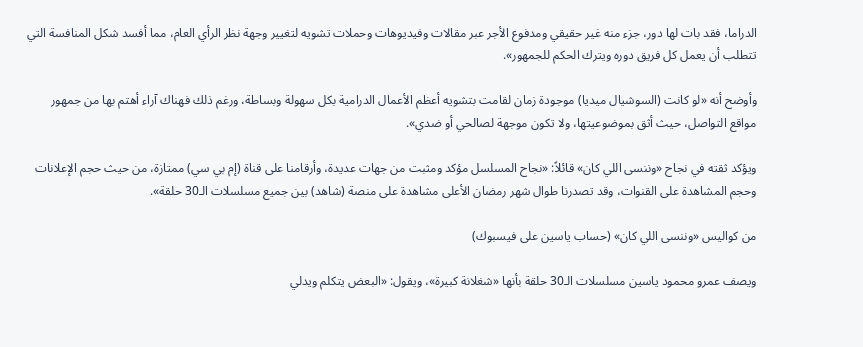الدراما، فقد بات لها دور، جزء منه غير حقيقي ومدفوع الأجر عبر مقالات وفيديوهات وحملات تشويه لتغيير وجهة نظر الرأي العام، مما أفسد شكل المنافسة التي تتطلب أن يعمل كل فريق دوره ويترك الحكم للجمهور».

وأوضح أنه «لو كانت (السوشيال ميديا) موجودة زمان لقامت بتشويه أعظم الأعمال الدرامية بكل سهولة وبساطة، ورغم ذلك فهناك آراء أهتم بها من جمهور مواقع التواصل، حيث أثق بموضوعيتها، ولا تكون موجهة لصالحي أو ضدي».

ويؤكد ثقته في نجاح «وننسى اللي كان» قائلاً: «نجاح المسلسل مؤكد ومثبت من جهات عديدة، وأرقامنا على قناة (إم بي سي) ممتازة، من حيث حجم الإعلانات وحجم المشاهدة على القنوات، وقد تصدرنا طوال شهر رمضان الأعلى مشاهدة على منصة (شاهد) بين جميع مسلسلات الـ30 حلقة».

من كواليس «وننسى اللي كان» (حساب ياسين على فيسبوك)

ويصف عمرو محمود ياسين مسلسلات الـ30 حلقة بأنها «شغلانة كبيرة»، ويقول: «البعض يتكلم ويدلي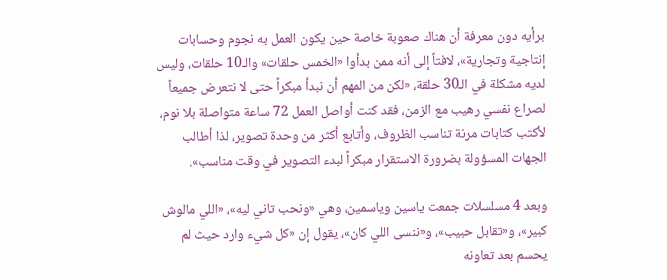برأيه دون معرفة أن هناك صعوبة خاصة حين يكون العمل به نجوم وحسابات إنتاجية وتجارية»، لافتاً إلى أنه ممن بدأوا «الخمس حلقات» والـ10 حلقات، وليس لديه مشكلة في الـ30 حلقة، «لكن من المهم أن نبدأ مبكراً حتى لا نتعرض جميعاً لصراع نفسي رهيب مع الزمن، فقد كنت أواصل العمل 72 ساعة متواصلة بلا نوم، لأكتب كتابات مرنة تناسب الظروف، وأتابع أكثر من وحدة تصوير، لذا أطالب الجهات المسؤولة بضرورة الاستقرار مبكراً لبدء التصوير في وقت مناسب».

وبعد 4 مسلسلات جمعت ياسين وياسمين، وهي «ونحب تاني ليه»، «اللي مالوش كبير»، و«تقابل حبيب»، و«ننسى اللي كان»، يقول إن «كل شيء وارد حيث لم يحسم بعد تعاونه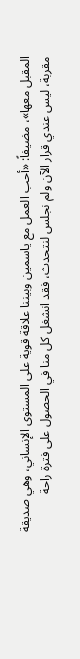المقبل معها»، مضيفاً: «أحب العمل مع ياسمين وبيننا علاقة قوية على المستوى الإنساني، وهي صديقة مقربة، ليس عندي قرار الآن ولم نجلس لنتحدث، فقد انشغل كل منا في الحصول على فترة راحة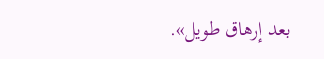بعد إرهاق طويل».